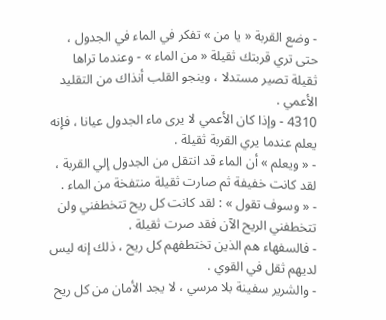- وضع القربة « يا من » تفكر في الماء في الجدول ، حتى تري قربتك ثقيلة « من الماء » - وعندما تراها ثقيلة تصير مستدلا ، وينجو القلب أنذاك من التقليد الأعمي .
4310 - وإذا كان الأعمي لا يرى ماء الجدول عيانا ، فإنه يعلم عندما يري القربة ثقيلة .
- « ويعلم » أن الماء قد انتقل من الجدول إلي القربة ، لقد كانت خفيفة ثم صارت ثقيلة منتفخة من الماء .
- « وسوف تقول » : لقد كانت كل ريح تتخطفني ولن تتخطفني الريح الآن فقد صرت ثقيلة .
- فالسفهاء هم الذين تختطفهم كل ريح ، ذلك إنه ليس لديهم ثقل في القوي .
- والشرير سفينة بلا مرسي ، لا يجد الأمان من كل ريح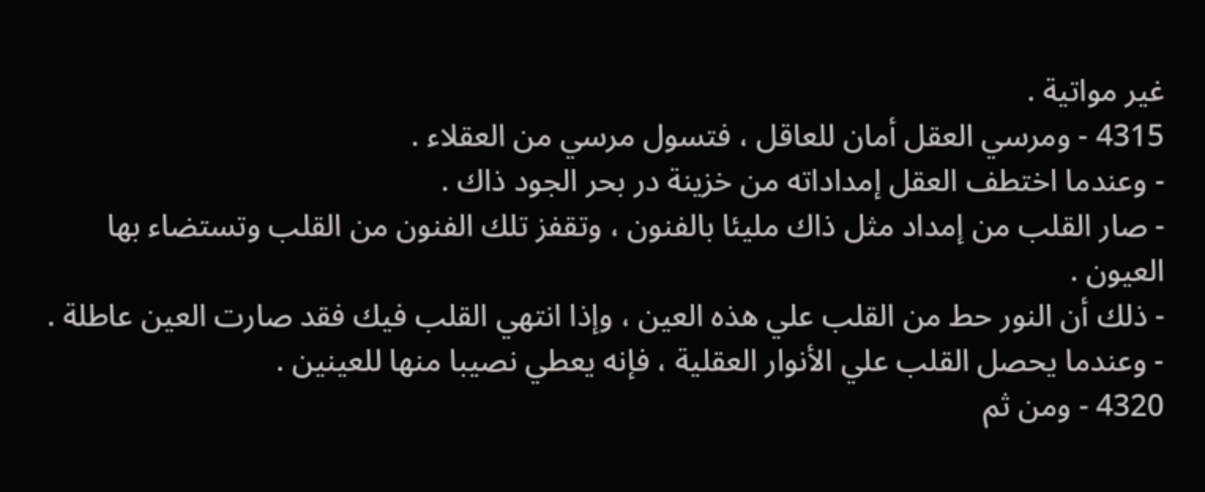غير مواتية .
4315 - ومرسي العقل أمان للعاقل ، فتسول مرسي من العقلاء .
- وعندما اختطف العقل إمداداته من خزينة در بحر الجود ذاك .
- صار القلب من إمداد مثل ذاك مليئا بالفنون ، وتقفز تلك الفنون من القلب وتستضاء بها العيون .
- ذلك أن النور حط من القلب علي هذه العين ، وإذا انتهي القلب فيك فقد صارت العين عاطلة .
- وعندما يحصل القلب علي الأنوار العقلية ، فإنه يعطي نصيبا منها للعينين .
4320 - ومن ثم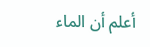أعلم أن الماء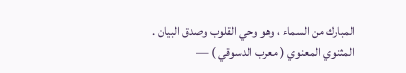المبارك من السماء ، وهو وحي القلوب وصدق البيان .
المثنوي المعنوي ( معرب الدسوقي ) —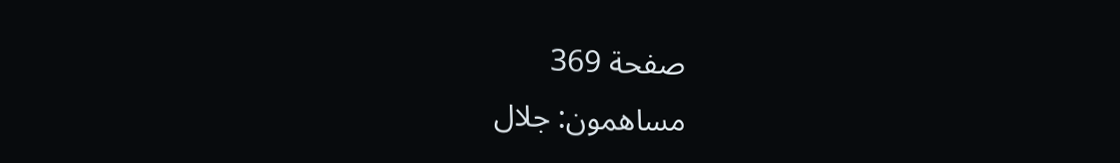صفحة 369
مساهمون: جلال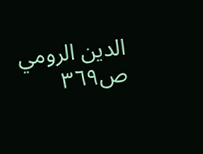الدين الرومي
ص٣٦٩